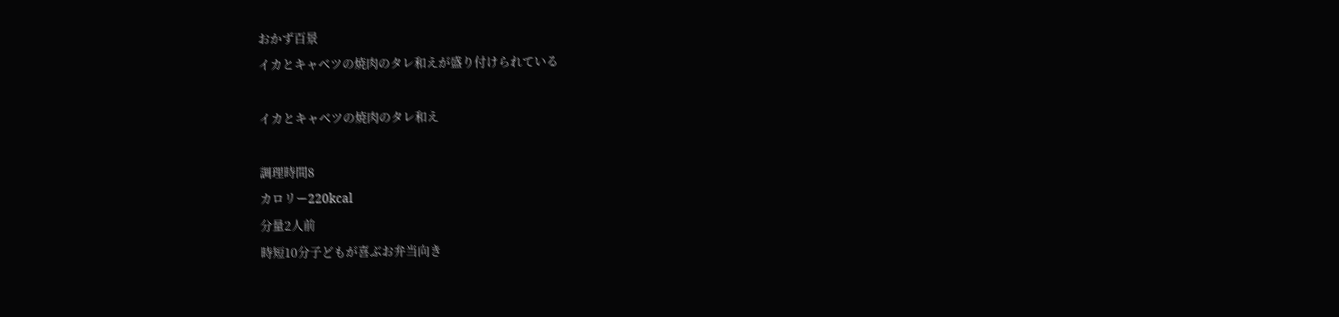おかず百景
イカとキャベツの焼肉のタレ和えが盛り付けられている

イカとキャベツの焼肉のタレ和え

調理時間8
カロリー220kcal
分量2人前
時短10分子どもが喜ぶお弁当向き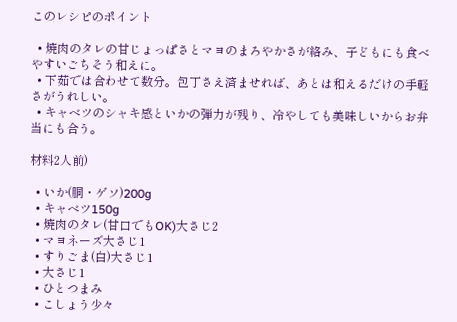このレシピのポイント

  • 焼肉のタレの甘じょっぱさとマヨのまろやかさが絡み、子どもにも食べやすいごちそう和えに。
  • 下茹では合わせて数分。包丁さえ済ませれば、あとは和えるだけの手軽さがうれしい。
  • キャベツのシャキ感といかの弾力が残り、冷やしても美味しいからお弁当にも合う。

材料2人前)

  • いか(胴・ゲソ)200g
  • キャベツ150g
  • 焼肉のタレ(甘口でもOK)大さじ2
  • マヨネーズ大さじ1
  • すりごま(白)大さじ1
  • 大さじ1
  • ひとつまみ
  • こしょう少々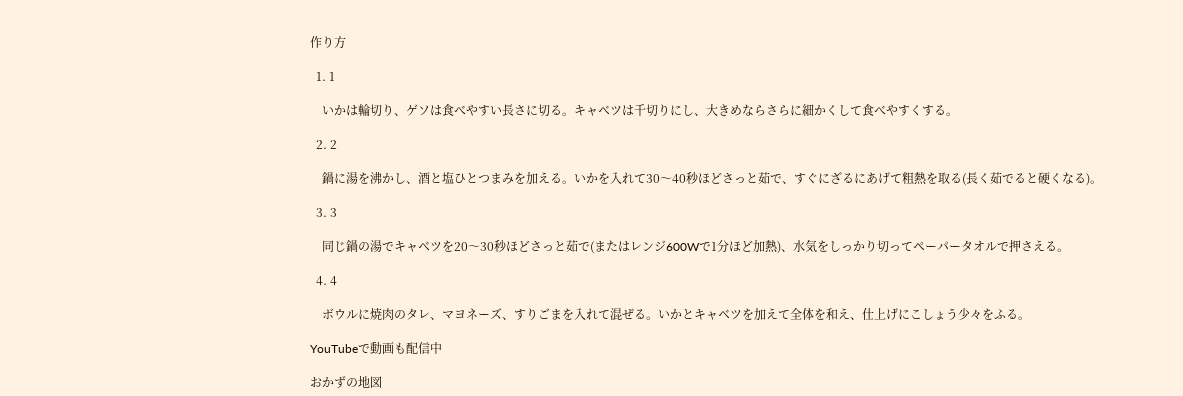作り方

  1. 1

    いかは輪切り、ゲソは食べやすい長さに切る。キャベツは千切りにし、大きめならさらに細かくして食べやすくする。

  2. 2

    鍋に湯を沸かし、酒と塩ひとつまみを加える。いかを入れて30〜40秒ほどさっと茹で、すぐにざるにあげて粗熱を取る(長く茹でると硬くなる)。

  3. 3

    同じ鍋の湯でキャベツを20〜30秒ほどさっと茹で(またはレンジ600Wで1分ほど加熱)、水気をしっかり切ってペーパータオルで押さえる。

  4. 4

    ボウルに焼肉のタレ、マヨネーズ、すりごまを入れて混ぜる。いかとキャベツを加えて全体を和え、仕上げにこしょう少々をふる。

YouTubeで動画も配信中

おかずの地図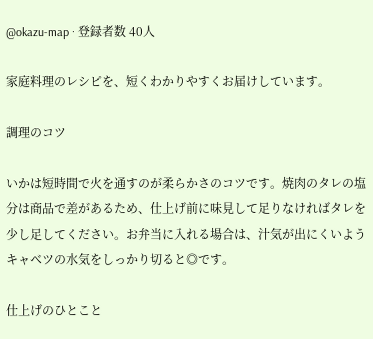@okazu-map · 登録者数 40人

家庭料理のレシピを、短くわかりやすくお届けしています。

調理のコツ

いかは短時間で火を通すのが柔らかさのコツです。焼肉のタレの塩分は商品で差があるため、仕上げ前に味見して足りなければタレを少し足してください。お弁当に入れる場合は、汁気が出にくいようキャベツの水気をしっかり切ると◎です。

仕上げのひとこと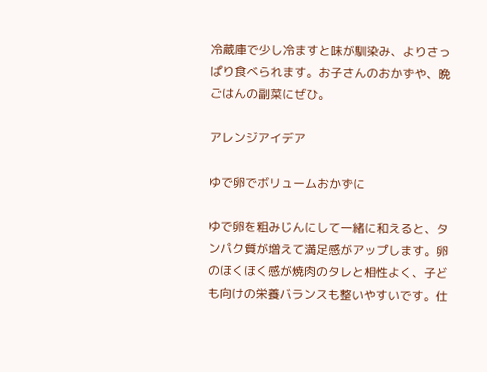冷蔵庫で少し冷ますと味が馴染み、よりさっぱり食べられます。お子さんのおかずや、晩ごはんの副菜にぜひ。

アレンジアイデア

ゆで卵でボリュームおかずに

ゆで卵を粗みじんにして一緒に和えると、タンパク質が増えて満足感がアップします。卵のほくほく感が焼肉のタレと相性よく、子ども向けの栄養バランスも整いやすいです。仕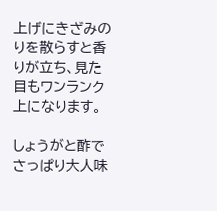上げにきざみのりを散らすと香りが立ち、見た目もワンランク上になります。

しょうがと酢でさっぱり大人味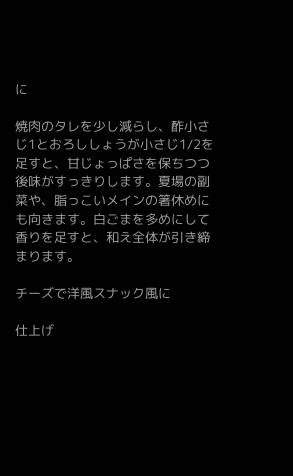に

焼肉のタレを少し減らし、酢小さじ1とおろししょうが小さじ1/2を足すと、甘じょっぱさを保ちつつ後味がすっきりします。夏場の副菜や、脂っこいメインの箸休めにも向きます。白ごまを多めにして香りを足すと、和え全体が引き締まります。

チーズで洋風スナック風に

仕上げ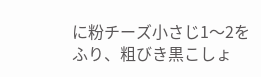に粉チーズ小さじ1〜2をふり、粗びき黒こしょ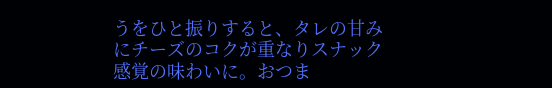うをひと振りすると、タレの甘みにチーズのコクが重なりスナック感覚の味わいに。おつま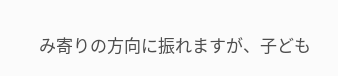み寄りの方向に振れますが、子ども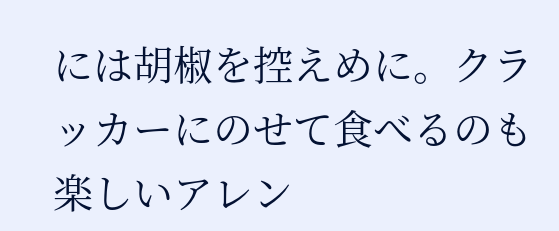には胡椒を控えめに。クラッカーにのせて食べるのも楽しいアレン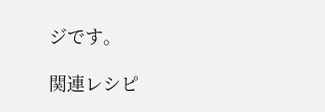ジです。

関連レシピ